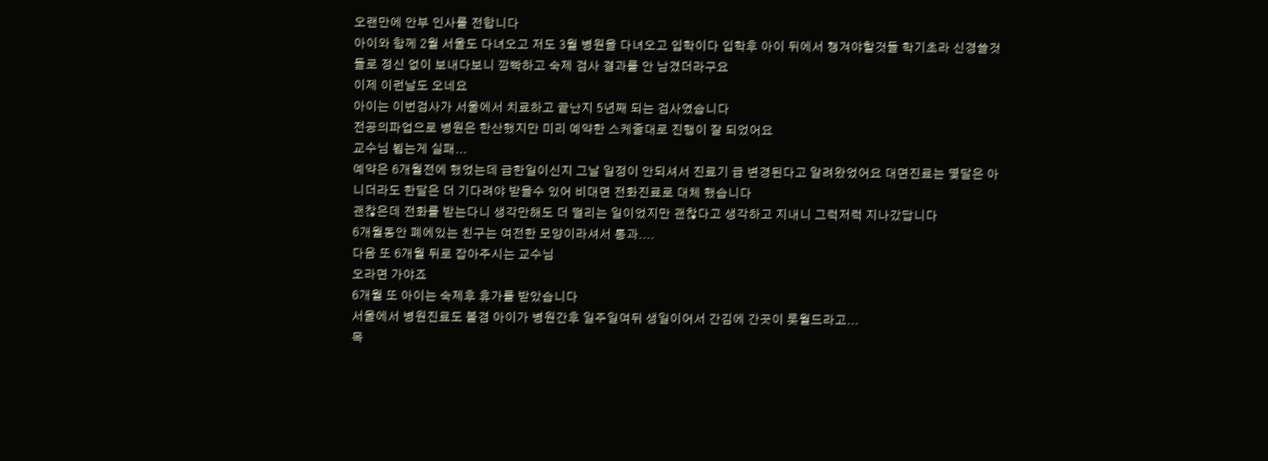오랜만에 안부 인사를 전합니다
아이와 함께 2월 서울도 다녀오고 저도 3월 병원을 다녀오고 입학이다 입학후 아이 뒤에서 챙겨야할것들 학기초라 신경쓸것들로 정신 없이 보내다보니 깜빡하고 숙제 검사 결과를 안 남겼더라구요
이제 이런날도 오네요
아이는 이번검사가 서울에서 치료하고 끝난지 5년째 되는 검사였습니다
전공의파업으로 병원은 한산했지만 미리 예약한 스케줄대로 진행이 잘 되었어요
교수님 뵙는게 실패...
예약은 6개월전에 했었는데 급한일이신지 그날 일정이 안되셔서 진료기 급 변경된다고 알려왔었어요 대면진료는 몇달은 아니더라도 한달은 더 기다려야 받을수 있어 비대면 전화진료로 대체 했습니다
괜찮은데 전화를 받는다니 생각만해도 더 떨리는 일이었지만 괜찮다고 생각하고 지내니 그럭저럭 지나갔답니다
6개월동안 폐에있는 친구는 여전한 모양이라셔서 통과....
다음 또 6개월 뒤로 잡아주시는 교수님
오라면 가야죠
6개월 또 아이는 숙제후 휴가를 받았습니다
서울에서 병원진료도 볼겸 아이가 병원간후 일주일여뒤 생일이어서 간김에 간곳이 롯월드라고...
목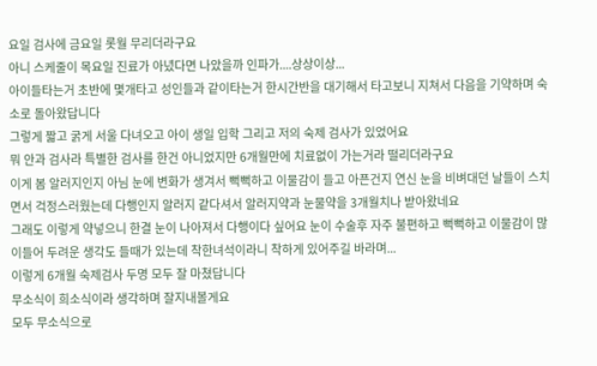요일 검사에 금요일 롯월 무리더라구요
아니 스케줄이 목요일 진료가 아녔다면 나았을까 인파가....상상이상...
아이들타는거 초반에 몇개타고 성인들과 같이타는거 한시간반을 대기해서 타고보니 지쳐서 다음을 기약하며 숙소로 돌아왔답니다
그렇게 짧고 굵게 서울 다녀오고 아이 생일 입학 그리고 저의 숙제 검사가 있었어요
뭐 안과 검사라 특별한 검사를 한건 아니었지만 6개월만에 치료없이 가는거라 떨리더라구요
이게 봄 알러지인지 아님 눈에 변화가 생겨서 뻑뻑하고 이물감이 들고 아픈건지 연신 눈을 비벼대던 날들이 스치면서 걱정스러웠는데 다행인지 알러지 같다셔서 알러지약과 눈물약을 3개월치나 받아왔네요
그래도 이렇게 약넣으니 한결 눈이 나아져서 다행이다 싶어요 눈이 수술후 자주 불편하고 뻑뻑하고 이물감이 많이들어 두려운 생각도 들때가 있는데 착한녀석이라니 착하게 있어주길 바라며...
이렇게 6개월 숙제검사 두명 모두 잘 마쳤답니다
무소식이 희소식이라 생각하며 잘지내볼게요
모두 무소식으로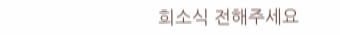희소식 전해주세요